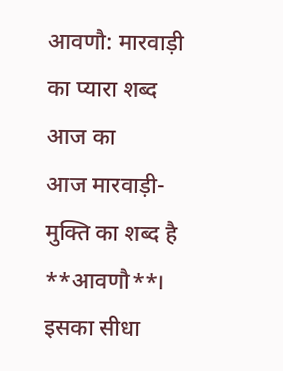आवणौ: मारवाड़ी का प्यारा शब्द आज का
आज मारवाड़ी-मुक्ति का शब्द है **आवणौ**। इसका सीधा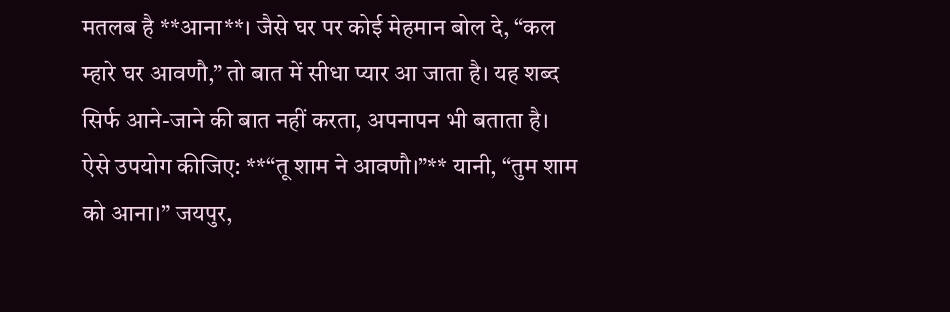मतलब है **आना**। जैसे घर पर कोई मेहमान बोल दे, “कल म्हारे घर आवणौ,” तो बात में सीधा प्यार आ जाता है। यह शब्द सिर्फ आने-जाने की बात नहीं करता, अपनापन भी बताता है। ऐसे उपयोग कीजिए: **“तू शाम ने आवणौ।”** यानी, “तुम शाम को आना।” जयपुर,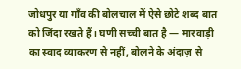जोधपुर या गाँव की बोलचाल में ऐसे छोटे शब्द बात को जिंदा रखते हैं। घणी सच्ची बात है — मारवाड़ी का स्वाद व्याकरण से नहीं, बोलने के अंदाज़ से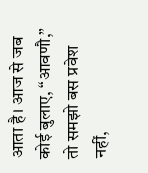आता है। आज से जब कोई बुलाए, “आवणौ,” तो समझो बस प्रवेश नहीं,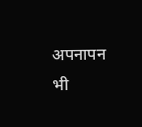अपनापन भी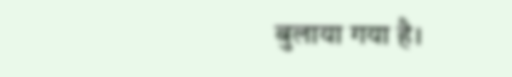बुलाया गया है।